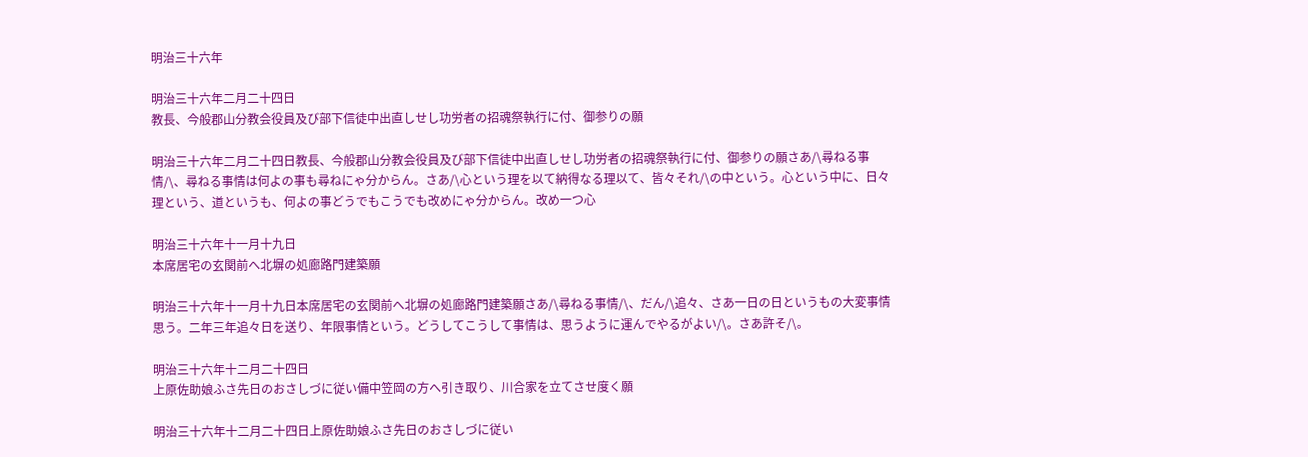明治三十六年

明治三十六年二月二十四日
教長、今般郡山分教会役員及び部下信徒中出直しせし功労者の招魂祭執行に付、御参りの願

明治三十六年二月二十四日教長、今般郡山分教会役員及び部下信徒中出直しせし功労者の招魂祭執行に付、御参りの願さあ/\尋ねる事情/\、尋ねる事情は何よの事も尋ねにゃ分からん。さあ/\心という理を以て納得なる理以て、皆々それ/\の中という。心という中に、日々理という、道というも、何よの事どうでもこうでも改めにゃ分からん。改め一つ心

明治三十六年十一月十九日
本席居宅の玄関前へ北塀の処廊路門建築願

明治三十六年十一月十九日本席居宅の玄関前へ北塀の処廊路門建築願さあ/\尋ねる事情/\、だん/\追々、さあ一日の日というもの大変事情思う。二年三年追々日を送り、年限事情という。どうしてこうして事情は、思うように運んでやるがよい/\。さあ許そ/\。

明治三十六年十二月二十四日
上原佐助娘ふさ先日のおさしづに従い備中笠岡の方へ引き取り、川合家を立てさせ度く願

明治三十六年十二月二十四日上原佐助娘ふさ先日のおさしづに従い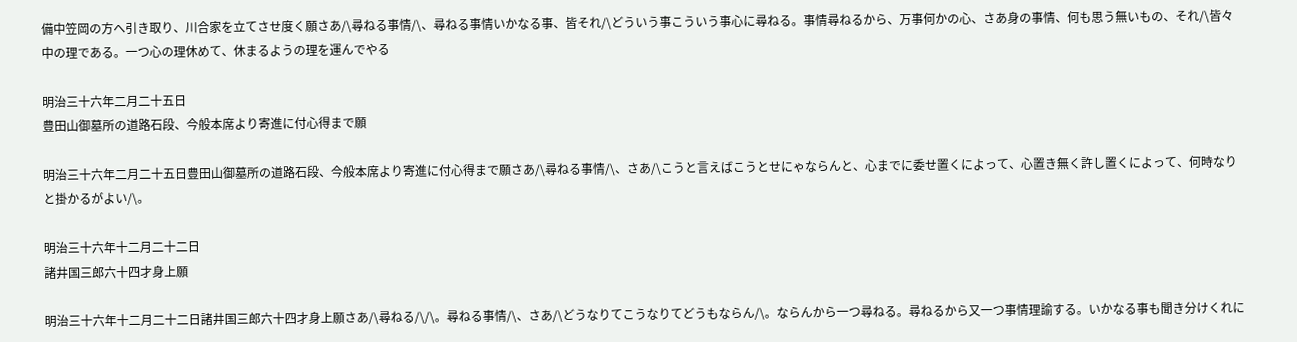備中笠岡の方へ引き取り、川合家を立てさせ度く願さあ/\尋ねる事情/\、尋ねる事情いかなる事、皆それ/\どういう事こういう事心に尋ねる。事情尋ねるから、万事何かの心、さあ身の事情、何も思う無いもの、それ/\皆々中の理である。一つ心の理休めて、休まるようの理を運んでやる

明治三十六年二月二十五日
豊田山御墓所の道路石段、今般本席より寄進に付心得まで願

明治三十六年二月二十五日豊田山御墓所の道路石段、今般本席より寄進に付心得まで願さあ/\尋ねる事情/\、さあ/\こうと言えばこうとせにゃならんと、心までに委せ置くによって、心置き無く許し置くによって、何時なりと掛かるがよい/\。

明治三十六年十二月二十二日
諸井国三郎六十四才身上願

明治三十六年十二月二十二日諸井国三郎六十四才身上願さあ/\尋ねる/\/\。尋ねる事情/\、さあ/\どうなりてこうなりてどうもならん/\。ならんから一つ尋ねる。尋ねるから又一つ事情理諭する。いかなる事も聞き分けくれに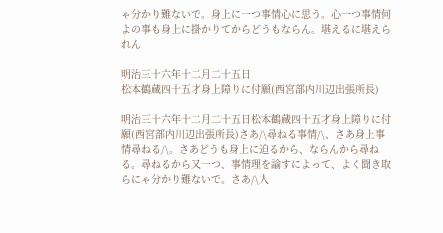ゃ分かり難ないで。身上に一つ事情心に思う。心一つ事情何よの事も身上に掛かりてからどうもならん。堪えるに堪えられん

明治三十六年十二月二十五日
松本鶴蔵四十五才身上障りに付願(西宮部内川辺出張所長)

明治三十六年十二月二十五日松本鶴蔵四十五才身上障りに付願(西宮部内川辺出張所長)さあ/\尋ねる事情/\、さあ身上事情尋ねる/\。さあどうも身上に迫るから、ならんから尋ねる。尋ねるから又一つ、事情理を諭すによって、よく聞き取らにゃ分かり難ないで。さあ/\人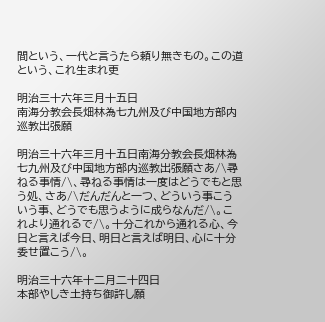間という、一代と言うたら頼り無きもの。この道という、これ生まれ更

明治三十六年三月十五日
南海分教会長畑林為七九州及び中国地方部内巡教出張願

明治三十六年三月十五日南海分教会長畑林為七九州及び中国地方部内巡教出張願さあ/\尋ねる事情/\、尋ねる事情は一度はどうでもと思う処、さあ/\だんだんと一つ、どういう事こういう事、どうでも思うように成らなんだ/\。これより通れるで/\。十分これから通れる心、今日と言えば今日、明日と言えば明日、心に十分委せ置こう/\。

明治三十六年十二月二十四日
本部やしき土持ち御許し願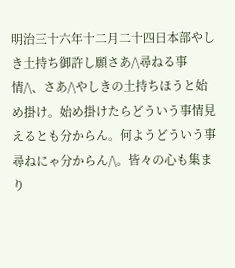明治三十六年十二月二十四日本部やしき土持ち御許し願さあ/\尋ねる事情/\、さあ/\やしきの土持ちほうと始め掛け。始め掛けたらどういう事情見えるとも分からん。何ようどういう事尋ねにゃ分からん/\。皆々の心も集まり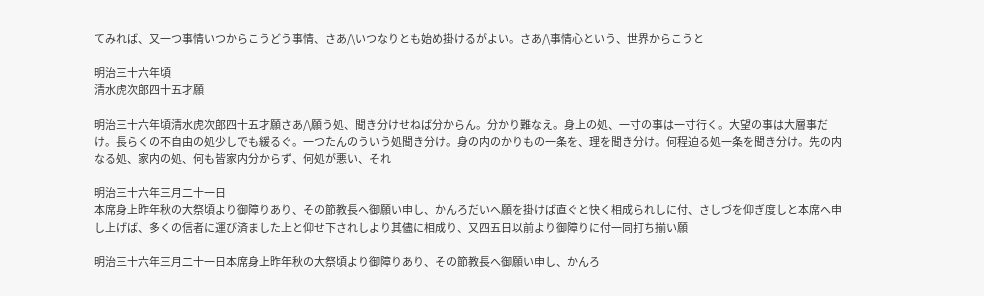てみれば、又一つ事情いつからこうどう事情、さあ/\いつなりとも始め掛けるがよい。さあ/\事情心という、世界からこうと

明治三十六年頃
清水虎次郎四十五才願

明治三十六年頃清水虎次郎四十五才願さあ/\願う処、聞き分けせねば分からん。分かり難なえ。身上の処、一寸の事は一寸行く。大望の事は大層事だけ。長らくの不自由の処少しでも緩るぐ。一つたんのういう処聞き分け。身の内のかりもの一条を、理を聞き分け。何程迫る処一条を聞き分け。先の内なる処、家内の処、何も皆家内分からず、何処が悪い、それ

明治三十六年三月二十一日
本席身上昨年秋の大祭頃より御障りあり、その節教長へ御願い申し、かんろだいへ願を掛けば直ぐと快く相成られしに付、さしづを仰ぎ度しと本席へ申し上げば、多くの信者に運び済ました上と仰せ下されしより其儘に相成り、又四五日以前より御障りに付一同打ち揃い願

明治三十六年三月二十一日本席身上昨年秋の大祭頃より御障りあり、その節教長へ御願い申し、かんろ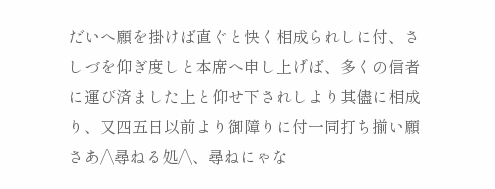だいへ願を掛けば直ぐと快く相成られしに付、さしづを仰ぎ度しと本席へ申し上げば、多くの信者に運び済ました上と仰せ下されしより其儘に相成り、又四五日以前より御障りに付一同打ち揃い願さあ/\尋ねる処/\、尋ねにゃな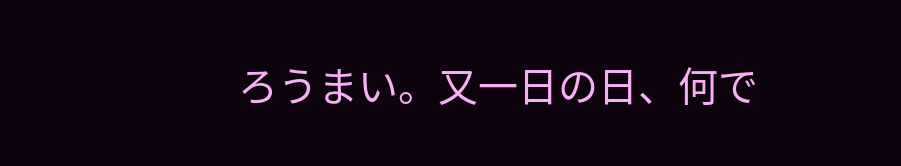ろうまい。又一日の日、何で